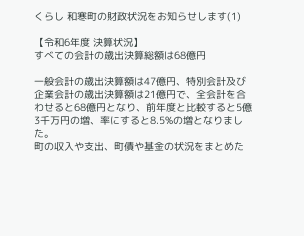くらし 和寒町の財政状況をお知らせします(1)

【令和6年度 決算状況】
すべての会計の歳出決算総額は68億円

一般会計の歳出決算額は47億円、特別会計及び企業会計の歳出決算額は21億円で、全会計を合わせると68億円となり、前年度と比較すると5億3千万円の増、率にすると8.5%の増となりました。
町の収入や支出、町債や基金の状況をまとめた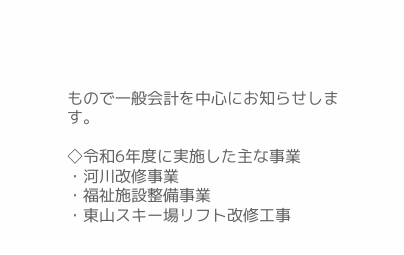もので一般会計を中心にお知らせします。

◇令和6年度に実施した主な事業
・河川改修事業
・福祉施設整備事業
・東山スキー場リフト改修工事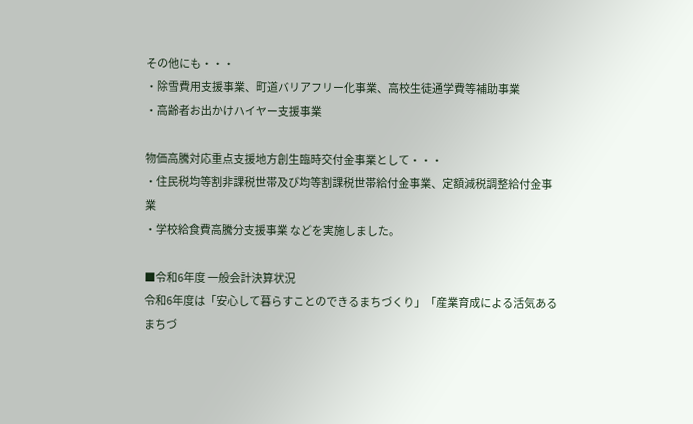その他にも・・・
・除雪費用支援事業、町道バリアフリー化事業、高校生徒通学費等補助事業
・高齢者お出かけハイヤー支援事業

物価高騰対応重点支援地方創生臨時交付金事業として・・・
・住民税均等割非課税世帯及び均等割課税世帯給付金事業、定額減税調整給付金事業
・学校給食費高騰分支援事業 などを実施しました。

■令和6年度 一般会計決算状況
令和6年度は「安心して暮らすことのできるまちづくり」「産業育成による活気あるまちづ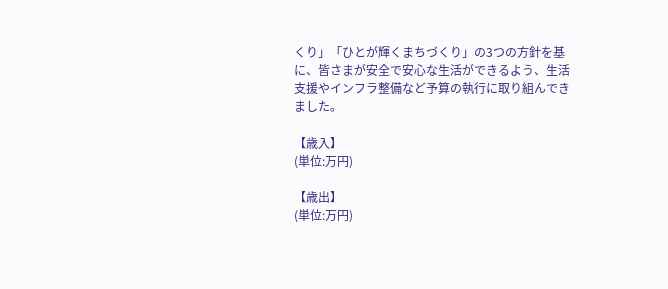くり」「ひとが輝くまちづくり」の3つの方針を基に、皆さまが安全で安心な生活ができるよう、生活支援やインフラ整備など予算の執行に取り組んできました。

【歳入】
(単位:万円)

【歳出】
(単位:万円)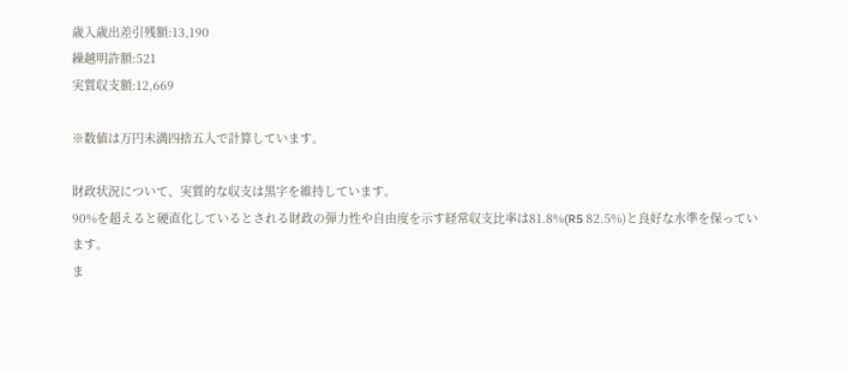歳入歳出差引残額:13,190
繰越明許額:521
実質収支額:12,669

※数値は万円未満四捨五入で計算しています。

財政状況について、実質的な収支は黒字を維持しています。
90%を超えると硬直化しているとされる財政の弾力性や自由度を示す経常収支比率は81.8%(R5 82.5%)と良好な水準を保っています。
ま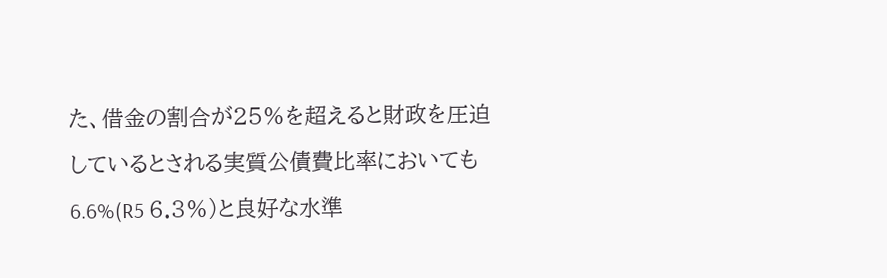た、借金の割合が25%を超えると財政を圧迫しているとされる実質公債費比率においても6.6%(R5 6.3%)と良好な水準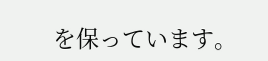を保っています。